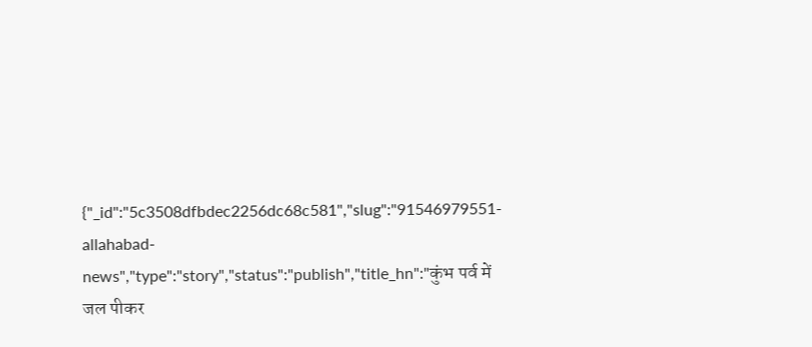{"_id":"5c3508dfbdec2256dc68c581","slug":"91546979551-allahabad-news","type":"story","status":"publish","title_hn":"कुंभ पर्व में जल पीकर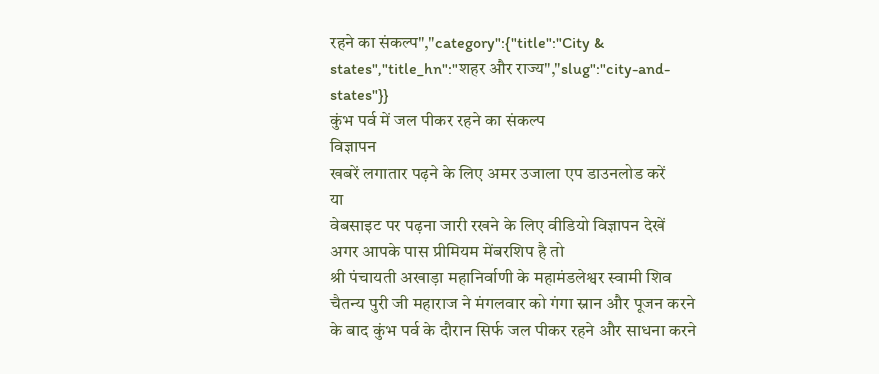रहने का संकल्प","category":{"title":"City & states","title_hn":"शहर और राज्य","slug":"city-and-states"}}
कुंभ पर्व में जल पीकर रहने का संकल्प
विज्ञापन
खबरें लगातार पढ़ने के लिए अमर उजाला एप डाउनलोड करें
या
वेबसाइट पर पढ़ना जारी रखने के लिए वीडियो विज्ञापन देखें
अगर आपके पास प्रीमियम मेंबरशिप है तो
श्री पंचायती अखाड़ा महानिर्वाणी के महामंडलेश्वर स्वामी शिव चैतन्य पुरी जी महाराज ने मंगलवार को गंगा स्नान और पूजन करने के बाद कुंभ पर्व के दौरान सिर्फ जल पीकर रहने और साधना करने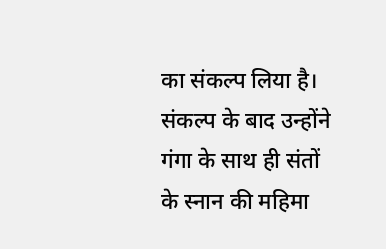का संकल्प लिया है।
संकल्प के बाद उन्होंने गंगा के साथ ही संतों के स्नान की महिमा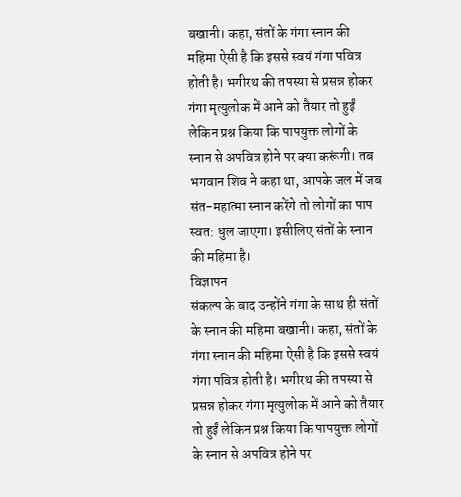बखानी। कहा, संतों के गंगा स्नान की महिमा ऐसी है कि इससे स्वयं गंगा पवित्र होती है। भगीरथ की तपस्या से प्रसन्न होकर गंगा मृत्युलोक में आने को तैयार तो हुईं लेकिन प्रश्न किया कि पापयुक्त लोगों के स्नान से अपवित्र होने पर क्या करूंगी। तब भगवान शिव ने कहा था, आपके जल में जब संत-महात्मा स्नान करेंगे तो लोगों का पाप स्वत: धुल जाएगा। इसीलिए संतों के स्नान की महिमा है।
विज्ञापन
संकल्प के बाद उन्होंने गंगा के साथ ही संतों के स्नान की महिमा बखानी। कहा, संतों के गंगा स्नान की महिमा ऐसी है कि इससे स्वयं गंगा पवित्र होती है। भगीरथ की तपस्या से प्रसन्न होकर गंगा मृत्युलोक में आने को तैयार तो हुईं लेकिन प्रश्न किया कि पापयुक्त लोगों के स्नान से अपवित्र होने पर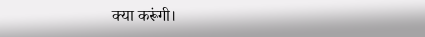क्या करूंगी।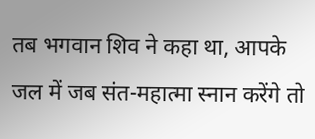तब भगवान शिव ने कहा था, आपके जल में जब संत-महात्मा स्नान करेंगे तो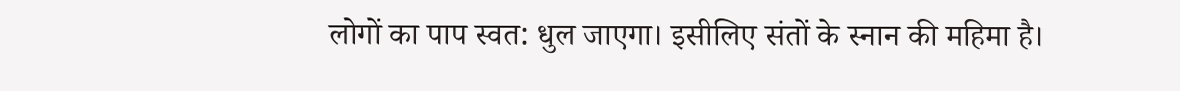लोगों का पाप स्वत: धुल जाएगा। इसीलिए संतों के स्नान की महिमा है।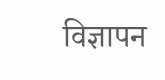विज्ञापन